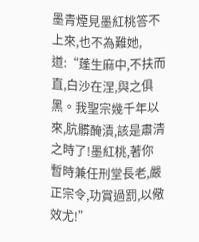墨青煙見墨紅桃答不上來,也不為難她,道:“蓬生麻中,不扶而直,白沙在涅,與之俱黑。我聖宗幾千年以來,肮髒醃漬,該是肅清之時了!墨紅桃,著你暫時兼任刑堂長老,嚴正宗令,功賞過罰,以儆效尤!”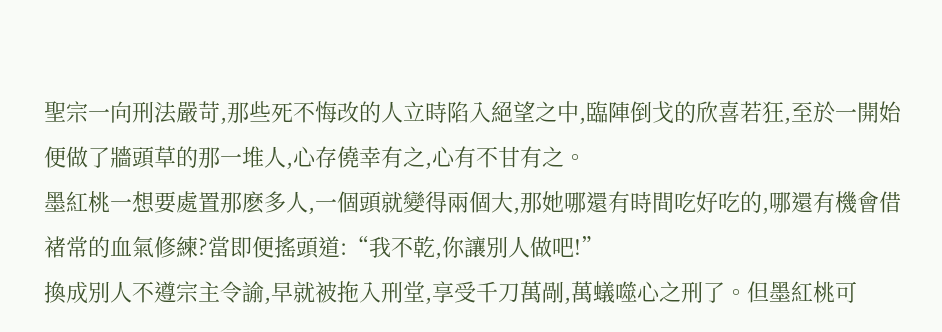聖宗一向刑法嚴苛,那些死不悔改的人立時陷入絕望之中,臨陣倒戈的欣喜若狂,至於一開始便做了牆頭草的那一堆人,心存僥幸有之,心有不甘有之。
墨紅桃一想要處置那麽多人,一個頭就變得兩個大,那她哪還有時間吃好吃的,哪還有機會借禇常的血氣修練?當即便搖頭道:“我不乾,你讓別人做吧!”
換成別人不遵宗主令諭,早就被拖入刑堂,享受千刀萬剮,萬蟻噬心之刑了。但墨紅桃可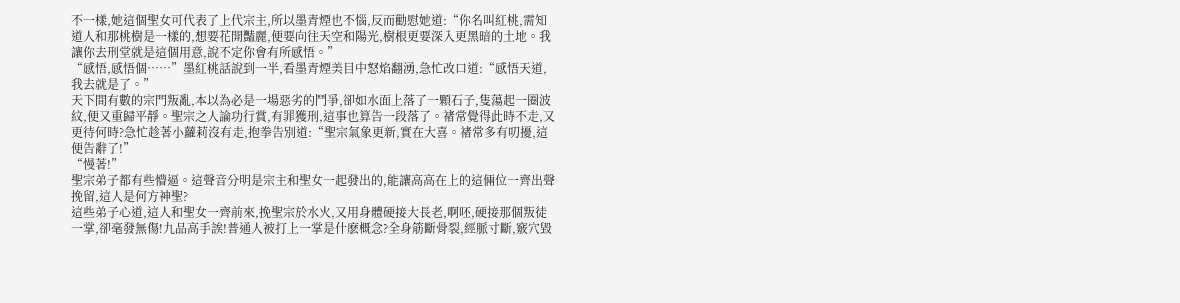不一樣,她這個聖女可代表了上代宗主,所以墨青煙也不惱,反而勸慰她道:“你名叫紅桃,需知道人和那桃樹是一樣的,想要花開豔麗,便要向往天空和陽光,樹根更要深入更黑暗的土地。我讓你去刑堂就是這個用意,說不定你會有所感悟。”
“感悟,感悟個……”墨紅桃話說到一半,看墨青煙美目中怒焰翻湧,急忙改口道:“感悟天道,我去就是了。”
天下間有數的宗門叛亂,本以為必是一場惡劣的鬥爭,卻如水面上落了一顆石子,隻蕩起一圈波紋,便又重歸平靜。聖宗之人論功行賞,有罪獲刑,這事也算告一段落了。禇常覺得此時不走,又更待何時?急忙趁著小蘿莉沒有走,抱拳告別道:“聖宗氣象更新,實在大喜。禇常多有叨擾,這便告辭了!”
“慢著!”
聖宗弟子都有些懵逼。這聲音分明是宗主和聖女一起發出的,能讓高高在上的這倆位一齊出聲挽留,這人是何方神聖?
這些弟子心道,這人和聖女一齊前來,挽聖宗於水火,又用身體硬接大長老,啊呸,硬接那個叛徒一掌,卻毫發無傷!九品高手誒!普通人被打上一掌是什麽概念?全身筋斷骨裂,經脈寸斷,竅穴毀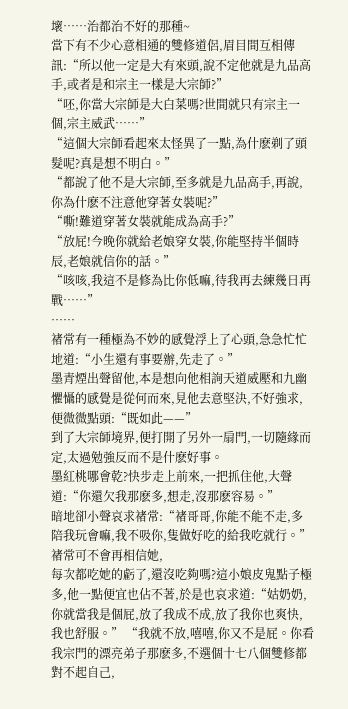壞……治都治不好的那種~
當下有不少心意相通的雙修道侶,眉目間互相傳訊:“所以他一定是大有來頭,說不定他就是九品高手,或者是和宗主一樣是大宗師?”
“呸,你當大宗師是大白菜嗎?世間就只有宗主一個,宗主威武……”
“這個大宗師看起來太怪異了一點,為什麽剃了頭髮呢?真是想不明白。”
“都說了他不是大宗師,至多就是九品高手,再說,你為什麽不注意他穿著女裝呢?”
“嘶!難道穿著女裝就能成為高手?”
“放屁!今晚你就給老娘穿女裝,你能堅持半個時辰,老娘就信你的話。”
“咳咳,我這不是修為比你低嘛,待我再去練幾日再戰……”
……
禇常有一種極為不妙的感覺浮上了心頭,急急忙忙地道:“小生還有事要辦,先走了。”
墨青煙出聲留他,本是想向他相詢天道威壓和九幽懼懾的感覺是從何而來,見他去意堅決,不好強求,便微微點頭:“既如此——”
到了大宗師境界,便打開了另外一扇門,一切隨緣而定,太過勉強反而不是什麽好事。
墨紅桃哪會乾?快步走上前來,一把抓住他,大聲道:“你還欠我那麽多,想走,沒那麽容易。”
暗地卻小聲哀求禇常:“禇哥哥,你能不能不走,多陪我玩會嘛,我不吸你,隻做好吃的給我吃就行。”
禇常可不會再相信她,
每次都吃她的虧了,還沒吃夠嗎?這小娘皮鬼點子極多,他一點便宜也佔不著,於是也哀求道:“姑奶奶,你就當我是個屁,放了我成不成,放了我你也爽快,我也舒服。” “我就不放,嘻嘻,你又不是屁。你看我宗門的漂亮弟子那麽多,不選個十七八個雙修都對不起自己,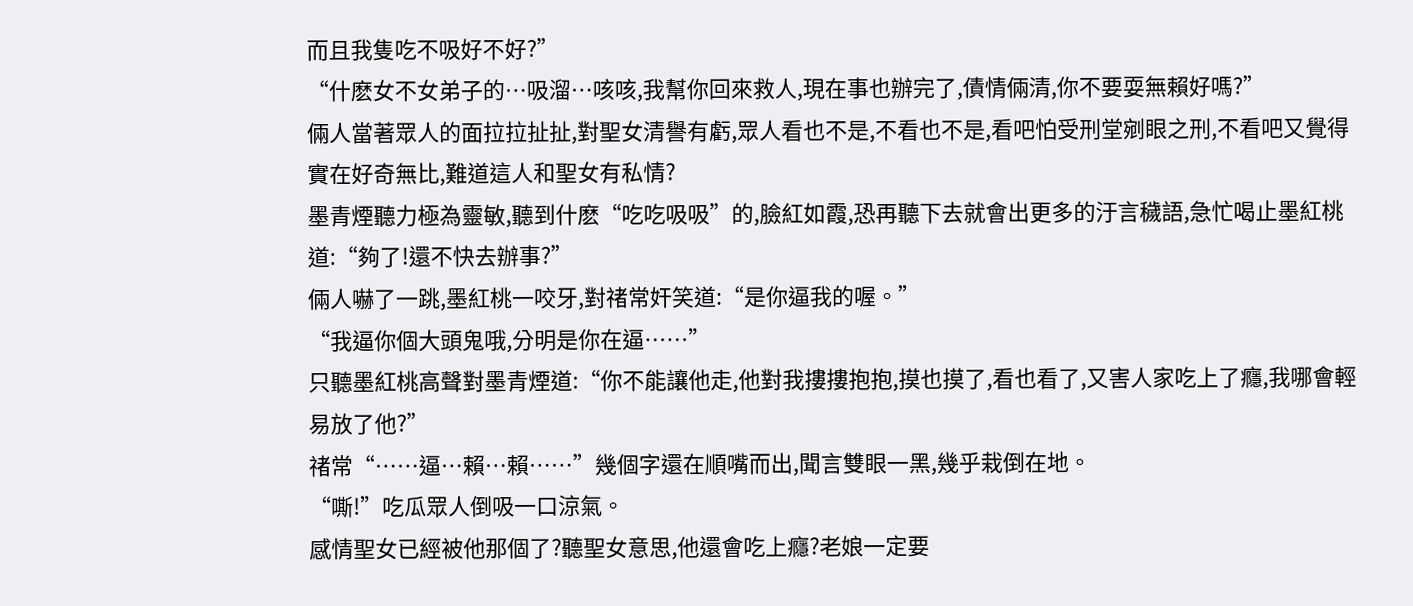而且我隻吃不吸好不好?”
“什麽女不女弟子的…吸溜…咳咳,我幫你回來救人,現在事也辦完了,債情倆清,你不要耍無賴好嗎?”
倆人當著眾人的面拉拉扯扯,對聖女清譽有虧,眾人看也不是,不看也不是,看吧怕受刑堂剜眼之刑,不看吧又覺得實在好奇無比,難道這人和聖女有私情?
墨青煙聽力極為靈敏,聽到什麽“吃吃吸吸”的,臉紅如霞,恐再聽下去就會出更多的汙言穢語,急忙喝止墨紅桃道:“夠了!還不快去辦事?”
倆人嚇了一跳,墨紅桃一咬牙,對禇常奸笑道:“是你逼我的喔。”
“我逼你個大頭鬼哦,分明是你在逼……”
只聽墨紅桃高聲對墨青煙道:“你不能讓他走,他對我摟摟抱抱,摸也摸了,看也看了,又害人家吃上了癮,我哪會輕易放了他?”
禇常“……逼…賴…賴……”幾個字還在順嘴而出,聞言雙眼一黑,幾乎栽倒在地。
“嘶!”吃瓜眾人倒吸一口涼氣。
感情聖女已經被他那個了?聽聖女意思,他還會吃上癮?老娘一定要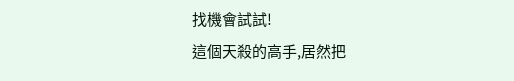找機會試試!
這個天殺的高手,居然把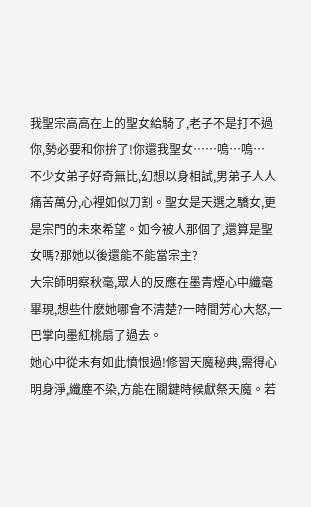我聖宗高高在上的聖女給騎了,老子不是打不過你,勢必要和你拚了!你還我聖女……嗚…嗚…
不少女弟子好奇無比,幻想以身相試,男弟子人人痛苦萬分,心裡如似刀割。聖女是天選之驕女,更是宗門的未來希望。如今被人那個了,還算是聖女嗎?那她以後還能不能當宗主?
大宗師明察秋毫,眾人的反應在墨青煙心中纖毫畢現,想些什麽她哪會不清楚?一時間芳心大怒,一巴掌向墨紅桃扇了過去。
她心中從未有如此憤恨過!修習天魔秘典,需得心明身淨,纖塵不染,方能在關鍵時候獻祭天魔。若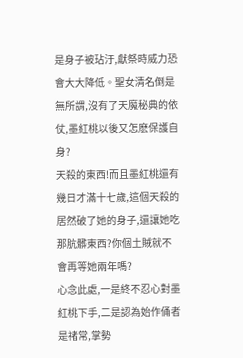是身子被玷汙,獻祭時威力恐會大大降低。聖女清名倒是無所謂,沒有了天魔秘典的依仗,墨紅桃以後又怎麽保護自身?
天殺的東西!而且墨紅桃還有幾日才滿十七歲,這個天殺的居然破了她的身子,還讓她吃那肮髒東西?你個土賊就不會再等她兩年嗎?
心念此處,一是終不忍心對墨紅桃下手,二是認為始作俑者是禇常,掌勢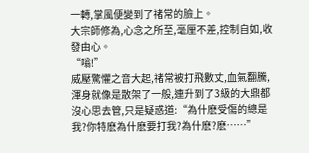一轉,掌風便變到了禇常的臉上。
大宗師修為,心念之所至,毫厘不差,控制自如,收發由心。
“嗡!”
威壓驚懼之音大起,禇常被打飛數丈,血氣翻騰,渾身就像是散架了一般,連升到了3級的大鼎都沒心思去管,只是疑惑道:“為什麽受傷的總是我?你特麽為什麽要打我?為什麽?麽……”